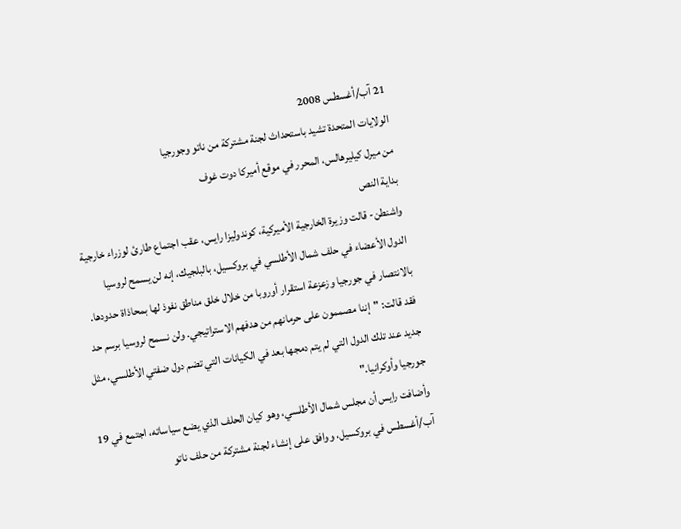21 آب/أغسطس 2008
الولايات المتحدة تشيد باستحداث لجنة مشتركة من ناتو وجورجيا
من ميرل كيليرهالس، المحرر في موقع أميركا دوت غوف
بداية النص
واشنطن- قالت وزيرة الخارجية الأميركية، كوندوليزا رايس، عقب اجتماع طارئ لوزراء خارجية الدول الأعضاء في حلف شمال الأطلسي في بروكسيل، بالبلجيك، إنه لن يسمح لروسيا بالانتصار في جورجيا وزعزعة استقرار أوروبا من خلال خلق مناطق نفوذ لها بمحاذاة حدودها.
فقد قالت: "إننا مصممون على حرمانهم من هدفهم الاستراتيجي. ولن نسمح لروسيا برسم حد جديد عند تلك الدول التي لم يتم دمجها بعد في الكيانات التي تضم دول ضفتي الأطلسي، مثل جورجيا وأوكرانيا."
وأضافت رايس أن مجلس شمال الأطلسي، وهو كيان الحلف الذي يضع سياساته، اجتمع في 19 آب/أغسطس في بروكسيل، ووافق على إنشاء لجنة مشتركة من حلف ناتو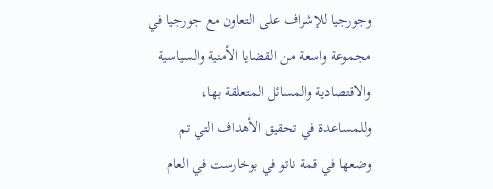وجورجيا للإشراف على التعاون مع جورجيا في مجموعة واسعة من القضايا الأمنية والسياسية والاقتصادية والمسائل المتعلقة بها، وللمساعدة في تحقيق الأهداف التي تم وضعها في قمة ناتو في بوخارست في العام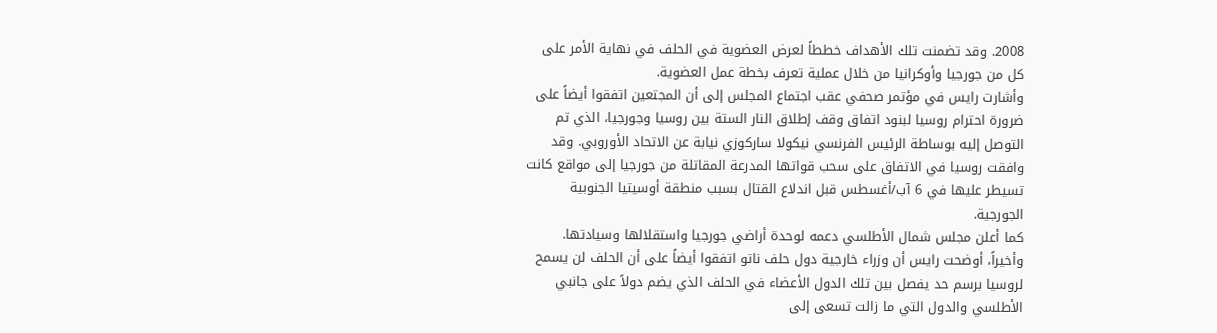2008. وقد تضمنت تلك الأهداف خططاً لعرض العضوية في الحلف في نهاية الأمر على كل من جورجيا وأوكرانيا من خلال عملية تعرف بخطة عمل العضوية.
وأشارت رايس في مؤتمر صحفي عقب اجتماع المجلس إلى أن المجتعين اتفقوا أيضاً على ضرورة احترام روسيا لبنود اتفاق وقف إطلاق النار الستة بين روسيا وجورجيا، الذي تم التوصل إليه بوساطة الرئيس الفرنسي نيكولا ساركوزي نيابة عن الاتحاد الأوروبي. وقد وافقت روسيا في الاتفاق على سحب قواتها المدرعة المقاتلة من جورجيا إلى مواقع كانت تسيطر عليها في 6 آب/أغسطس قبل اندلاع القتال بسبب منطقة أوسيتيا الجنوبية الجورجية.
كما أعلن مجلس شمال الأطلسي دعمه لوحدة أراضي جورجيا واستقلالها وسيادتها.
وأخيراً، أوضحت رايس أن وزراء خارجية دول حلف ناتو اتفقوا أيضاً على أن الحلف لن يسمح لروسيا برسم حد يفصل بين تلك الدول الأعضاء في الحلف الذي يضم دولاً على جانبي الأطلسي والدول التي ما زالت تسعى إلى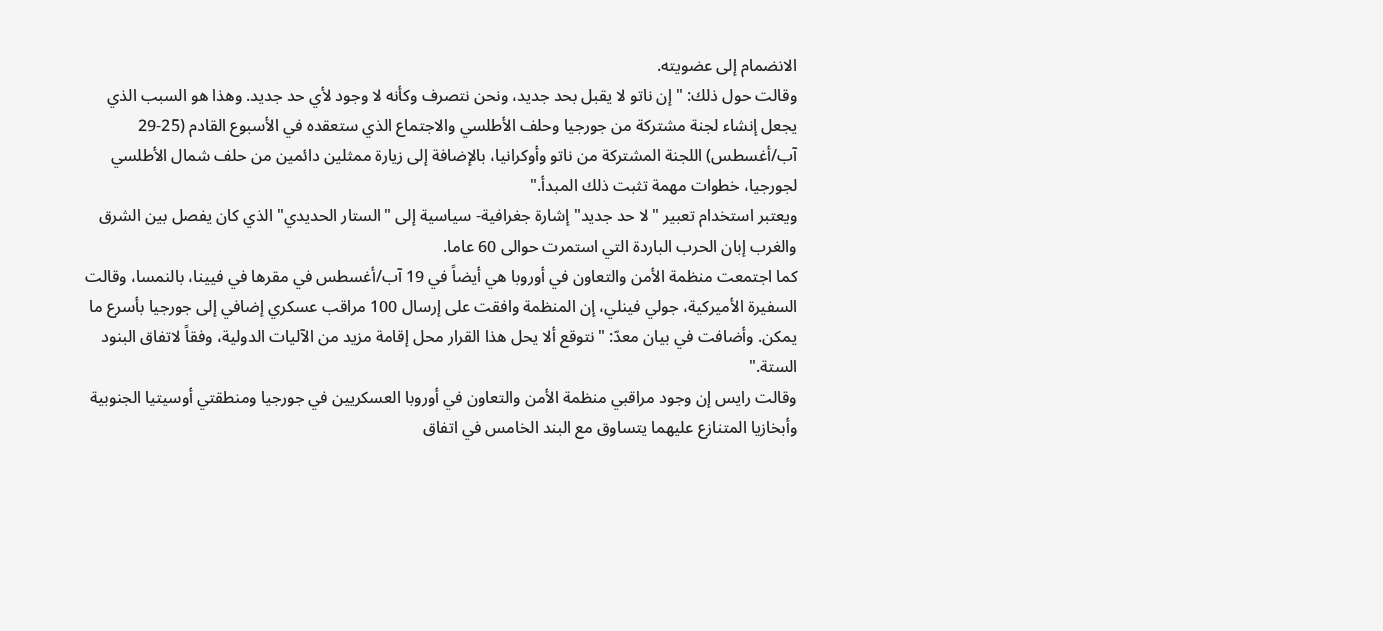الانضمام إلى عضويته.
وقالت حول ذلك: "إن ناتو لا يقبل بحد جديد، ونحن نتصرف وكأنه لا وجود لأي حد جديد. وهذا هو السبب الذي يجعل إنشاء لجنة مشتركة من جورجيا وحلف الأطلسي والاجتماع الذي ستعقده في الأسبوع القادم (25-29 آب/أغسطس) اللجنة المشتركة من ناتو وأوكرانيا، بالإضافة إلى زيارة ممثلين دائمين من حلف شمال الأطلسي لجورجيا، خطوات مهمة تثبت ذلك المبدأ."
ويعتبر استخدام تعبير "لا حد جديد" إشارة جغرافية- سياسية إلى "الستار الحديدي" الذي كان يفصل بين الشرق والغرب إبان الحرب الباردة التي استمرت حوالى 60 عاما.
كما اجتمعت منظمة الأمن والتعاون في أوروبا هي أيضاً في 19 آب/أغسطس في مقرها في فيينا، بالنمسا، وقالت السفيرة الأميركية، جولي فينلي، إن المنظمة وافقت على إرسال 100 مراقب عسكري إضافي إلى جورجيا بأسرع ما يمكن. وأضافت في بيان معدّ: "نتوقع ألا يحل هذا القرار محل إقامة مزيد من الآليات الدولية، وفقاً لاتفاق البنود الستة."
وقالت رايس إن وجود مراقبي منظمة الأمن والتعاون في أوروبا العسكريين في جورجيا ومنطقتي أوسيتيا الجنوبية وأبخازيا المتنازع عليهما يتساوق مع البند الخامس في اتفاق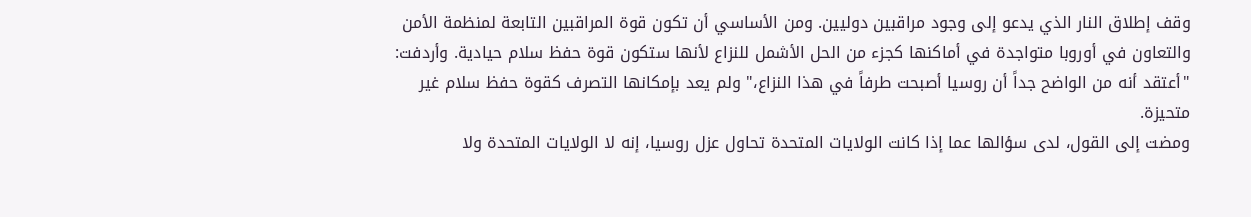وقف إطلاق النار الذي يدعو إلى وجود مراقبين دوليين. ومن الأساسي أن تكون قوة المراقبين التابعة لمنظمة الأمن والتعاون في أوروبا متواجدة في أماكنها كجزء من الحل الأشمل للنزاع لأنها ستكون قوة حفظ سلام حيادية. وأردفت: "أعتقد أنه من الواضح جداً أن روسيا أصبحت طرفاً في هذا النزاع،" ولم يعد بإمكانها التصرف كقوة حفظ سلام غير متحيزة.
ومضت إلى القول، لدى سؤالها عما إذا كانت الولايات المتحدة تحاول عزل روسيا، إنه لا الولايات المتحدة ولا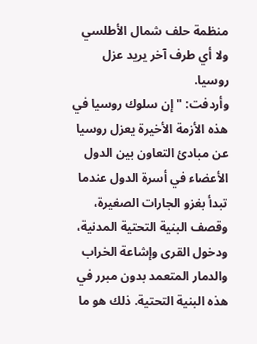منظمة حلف شمال الأطلسي ولا أي طرف آخر يريد عزل روسيا.
وأردفت: "إن سلوك روسيا في هذه الأزمة الأخيرة يعزل روسيا عن مبادئ التعاون بين الدول الأعضاء في أسرة الدول عندما تبدأ بغزو الجارات الصغيرة، وقصف البنية التحتية المدنية، ودخول القرى وإشاعة الخراب والدمار المتعمد بدون مبرر في هذه البنية التحتية. ذلك هو ما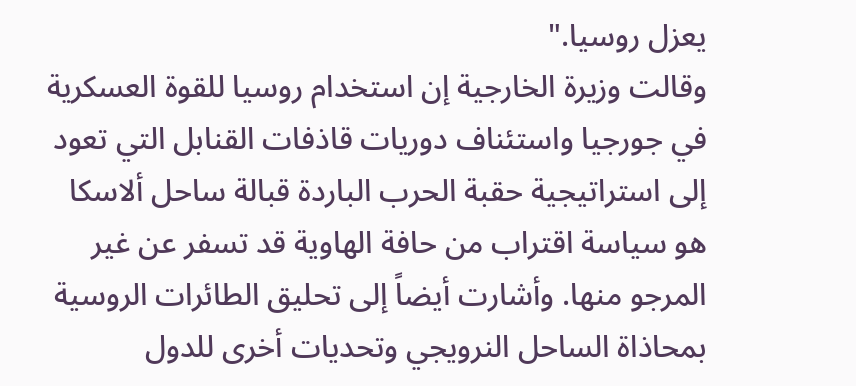يعزل روسيا."
وقالت وزيرة الخارجية إن استخدام روسيا للقوة العسكرية في جورجيا واستئناف دوريات قاذفات القنابل التي تعود إلى استراتيجية حقبة الحرب الباردة قبالة ساحل ألاسكا هو سياسة اقتراب من حافة الهاوية قد تسفر عن غير المرجو منها. وأشارت أيضاً إلى تحليق الطائرات الروسية بمحاذاة الساحل النرويجي وتحديات أخرى للدول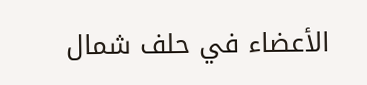الأعضاء في حلف شمال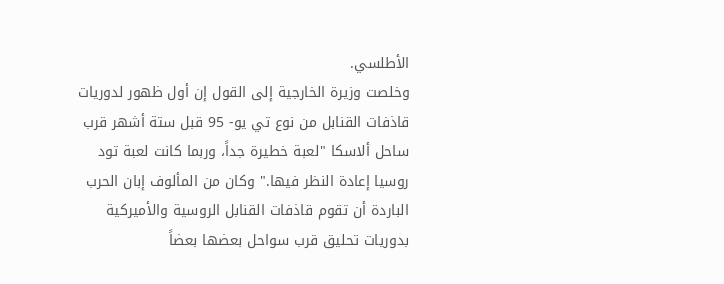الأطلسي.
وخلصت وزيرة الخارجية إلى القول إن أول ظهور لدوريات قاذفات القنابل من نوع تي يو- 95 قبل ستة أشهر قرب ساحل ألاسكا "لعبة خطيرة جداً، وربما كانت لعبة تود روسيا إعادة النظر فيها." وكان من المألوف إبان الحرب الباردة أن تقوم قاذفات القنابل الروسية والأميركية بدوريات تحليق قرب سواحل بعضها بعضاً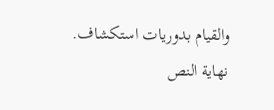والقيام بدوريات استكشاف.
نهاية النص